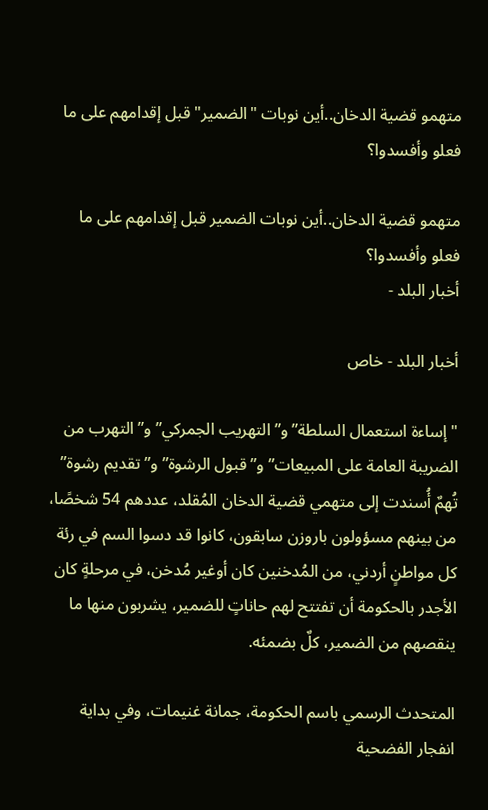متهمو قضية الدخان..أين نوبات "الضمير" قبل إقدامهم على ما فعلو وأفسدوا؟

متهمو قضية الدخان..أين نوبات الضمير قبل إقدامهم على ما فعلو وأفسدوا؟
أخبار البلد -

أخبار البلد - خاص

"إساءة استعمال السلطة” و”التهريب الجمركي” و”التهرب من الضريبة العامة على المبيعات” و”قبول الرشوة” و”تقديم رشوة” تُهمٌ أُسندت إلى متهمي قضية الدخان المُقلد، عددهم 54 شخصًا، من بينهم مسؤولون باروزن سابقون، كانوا قد دسوا السم في رئة كل مواطنٍ أردني، من المُدخنين كان أوغير مُدخن، في مرحلةٍ كان الأجدر بالحكومة أن تفتتح لهم حاناتٍ للضمير، يشربون منها ما ينقصهم من الضمير، كلٌ بضمئه.

المتحدث الرسمي باسم الحكومة، جمانة غنيمات، وفي بداية انفجار الفضحية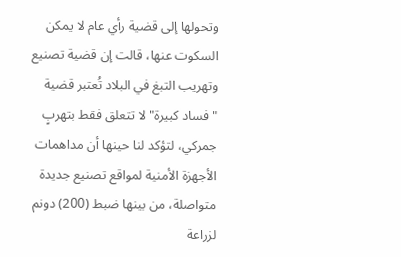وتحولها إلى قضية رأي عام لا يمكن السكوت عنها، قالت إن قضية تصنيع وتهريب التبغ في البلاد تُعتبر قضية "فساد كبيرة" لا تتعلق فقط بتهربٍ جمركي، لتؤكد لنا حينها أن مداهمات الأجهزة الأمنية لمواقع تصنيع جديدة متواصلة، من بينها ضبط (200) دونم لزراعة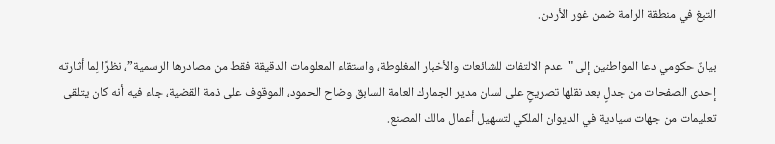التبغ في منطقة الرامة ضمن غور الأردن.

بيانٌ حكومي دعا المواطنين إلى "عدم الالتفات للشائعات والأخبار المغلوطة، واستقاء المعلومات الدقيقة فقط من مصادرها الرسمية”، نظرًا لِما أثارته إحدى الصفحات من جدلٍ بعد نقلها تصريحٍ على لسان مدير الجمارك العامة السابق وضاح الحمود، الموقوف على ذمة القضية، جاء فيه أنه كان يتلقى تعليمات من جهات سيادية في الديوان الملكي لتسهيل أعمال مالك المصنع.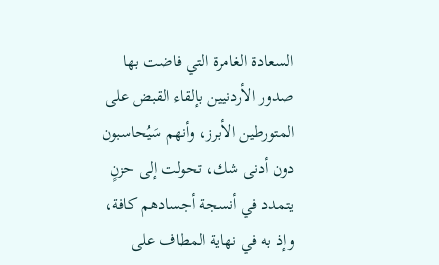السعادة الغامرة التي فاضت بها صدور الأردنيين بإلقاء القبض على  المتورطين الأبرز، وأنهم سَيُحاسبون دون أدنى شك، تحولت إلى حزنٍ يتمدد في أنسجة أجسادهم كافة، وإذ به في نهاية المطاف على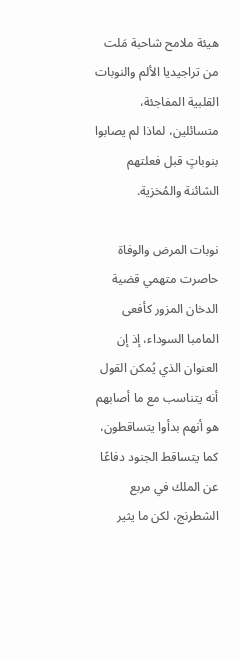هيئة ملامح شاحبة مَلت من تراجيديا الألم والنوبات القلبية المفاجئة، متسائلين، لماذا لم يصابوا بنوباتٍ قبل فعلتهم الشائنة والمُخزية.

نوبات المرض والوفاة حاصرت متهمي قضية الدخان المزور كأفعى المامبا السوداء، إذ إن العنوان الذي يُمكن القول أنه يتناسب مع ما أصابهم هو أنهم بدأوا يتساقطون، كما يتساقط الجنود دفاعًا عن الملك في مربع الشطرنج، لكن ما يثير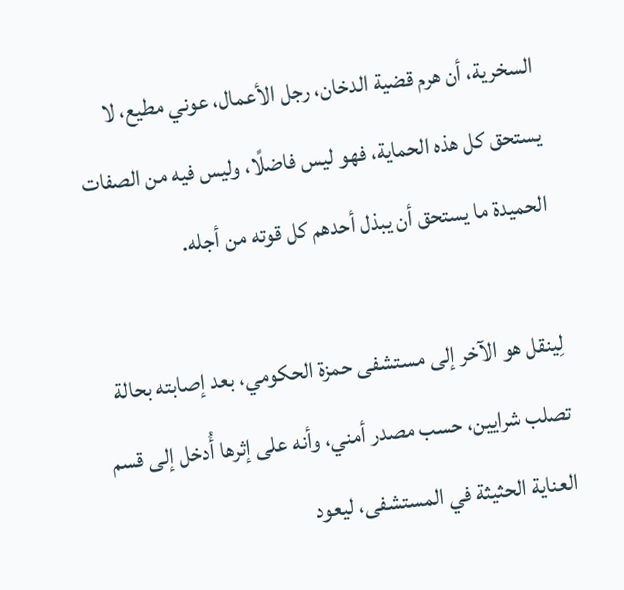السخرية، أن هرم قضية الدخان، رجل الأعمال، عوني مطيع، لا يستحق كل هذه الحماية، فهو ليس فاضلًا، وليس فيه من الصفات الحميدة ما يستحق أن يبذل أحدهم كل قوته من أجله.

لِينقل هو الآخر إلى مستشفى حمزة الحكومي، بعد إصابته بحالة تصلب شرايين، حسب مصدر أمني، وأنه على إثرها أُدخل إلى قسم العناية الحثيثة في المستشفى، ليعود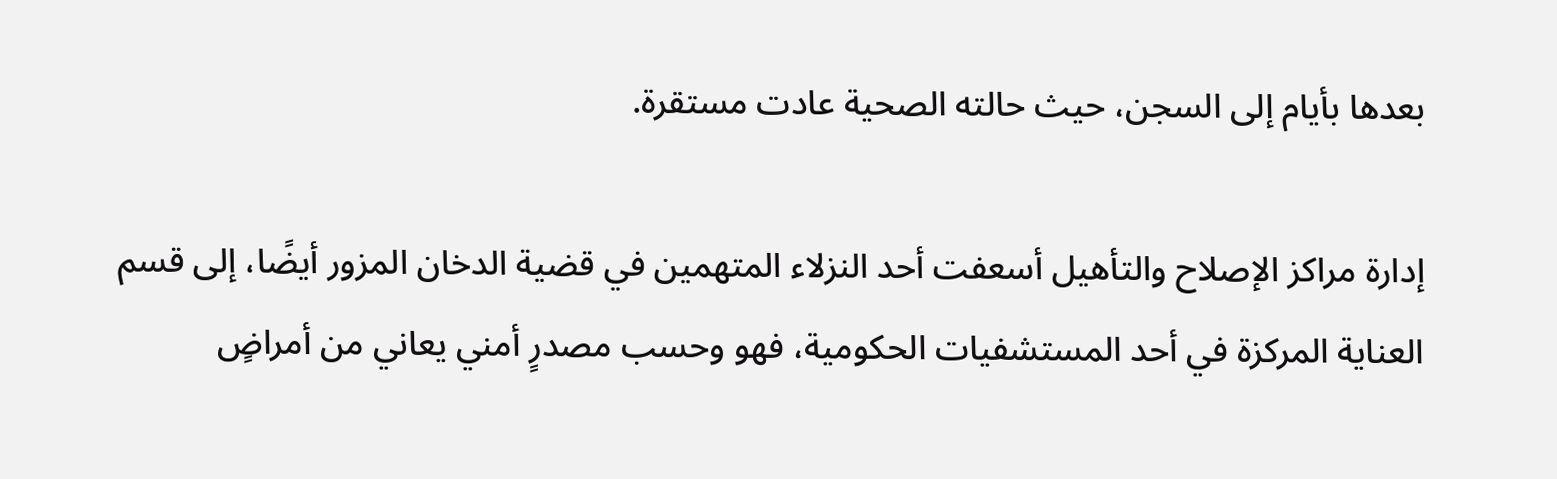بعدها بأيام إلى السجن، حيث حالته الصحية عادت مستقرة.

إدارة مراكز الإصلاح والتأهيل أسعفت أحد النزلاء المتهمين في قضية الدخان المزور أيضًا، إلى قسم العناية المركزة في أحد المستشفيات الحكومية، فهو وحسب مصدرٍ أمني يعاني من أمراضٍ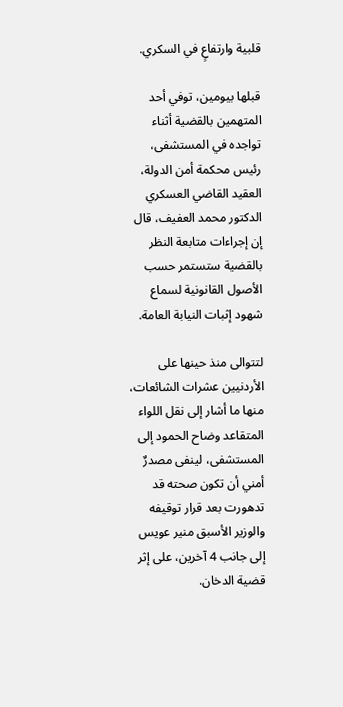قلبية وارتفاعٍ في السكري.

قبلها بيومين، توفي أحد المتهمين بالقضية أثناء تواجده في المستشفى، رئيس محكمة أمن الدولة، العقيد القاضي العسكري الدكتور محمد العفيف، قال إن إجراءات متابعة النظر بالقضية ستستمر حسب الأصول القانونية لسماع شهود إثبات النيابة العامة.

لتتوالى منذ حينها على الأردنيين عشرات الشائعات، منها ما أشار إلى نقل اللواء المتقاعد وضاح الحمود إلى المستشفى، لينفى مصدرٌ أمني أن تكون صحته قد تدهورت بعد قرار توقيفه والوزير الأسبق منير عويس إلى جانب 4 آخرين، على إثر قضية الدخان.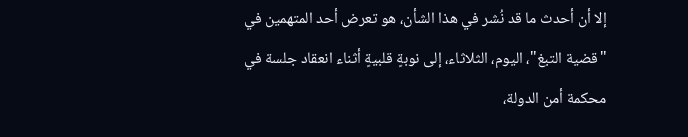إلا أن أحدث ما قد نُشر في هذا الشأن، هو تعرض أحد المتهمين في "قضية التبغ"، اليوم، الثلاثاء، إلى نوبةٍ قلبيةٍ أثناء انعقاد جلسة في محكمة أمن الدولة،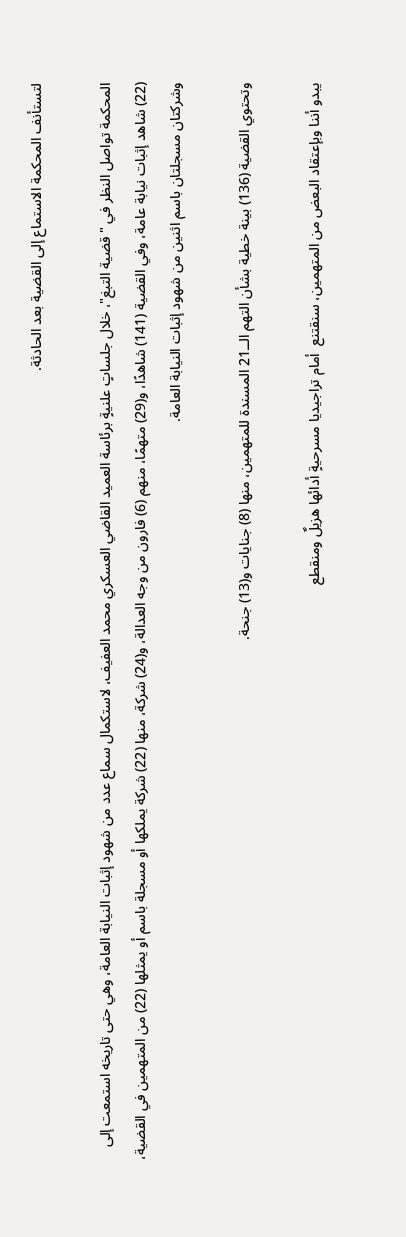لتستأنف المحكمة الاستماع إلى القضية بعد الحادثة.

المحكمة تواصل النظر في "قضية التبغ"، خلال جلساتٍ علنيةٍ برئاسة العميد القاضي العسكري محمد العفيف، لاستكمال سماع عدد من شهود إثبات النيابة العامة، وهي حتى تاريخه استمعت إلى (22) شاهد إثبات نيابة عامة، وفي القضية (141) شاهدًا، و(29) متهمًا، منهم (6) فارون من وجه العدالة، و(24) شركة، منها (22) شركة يملكها أو مسجلة باسم أو يمثلها (22) من المتهمين في القضية، وشركتان مسجلتان باسم اثنين من شهود إثبات النيابة العامة.

وتحتوي القضية (136) بينة خطية بشأن التهم الــ21 المسندة للمتهمين، منها (8) جنايات و(13) جنحة.

يبدو أننا وبإعتقاد البعض من المتهمين، سنقتنع  أمام تراجيديا مسرحيةٍ أدائها هزيلٌ ومنقطع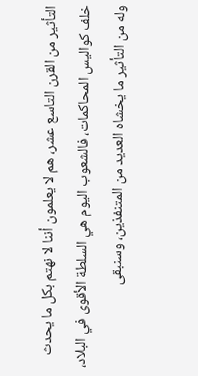التأثير من القرن التاسع عشر، هم لا يعلمون أننا لا نهتم بكل ما يحدث خلف كواليس المحاكمات، فالشعوب اليوم هي السلطة الأقوى في البلاد، وله من التأثير ما يخشاه العديد من المتنفذين، وسنبقى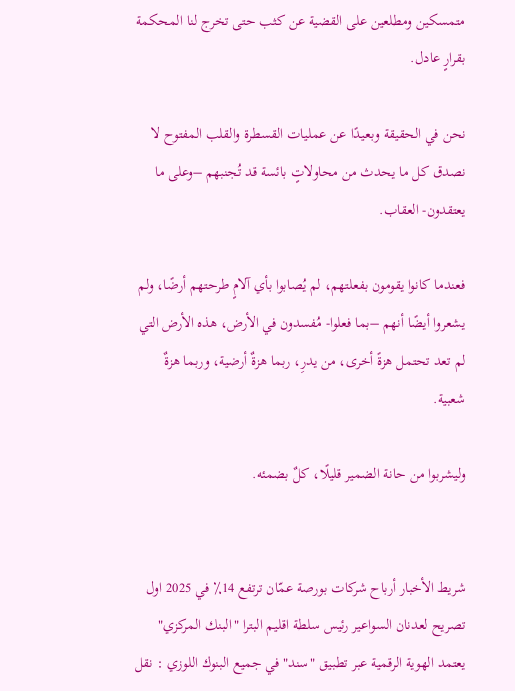متمسكين ومطلعين على القضية عن كثب حتى تخرج لنا المحكمة بقرارٍ عادل.

نحن في الحقيقة وبعيدًا عن عمليات القسطرة والقلب المفتوح لا نصدق كل ما يحدث من محاولاتٍ بائسة قد تُجنبهم –وعلى ما يعتقدون- العقاب.

فعندما كانوا يقومون بفعلتهم، لم يُصابوا بأي آلامٍ طرحتهم أرضًا، ولم يشعروا أيضًا أنهم –بما فعلوا- مُفسدون في الأرض، هذه الأرض التي لم تعد تحتمل هزةً أخرى، من يدرِ، ربما هزةٌ أرضية، وربما هزةٌ شعبية.

وليشربوا من حانة الضمير قليلًا، كلٌ بضمئه.


شريط الأخبار أرباح شركات بورصة عمّان ترتفع 14٪ في 2025 اول تصريح لعدنان السواعير رئيس سلطة اقليم البترا "البنك المركزي" يعتمد الهوية الرقمية عبر تطبيق "سند" في جميع البنوك اللوزي : نقل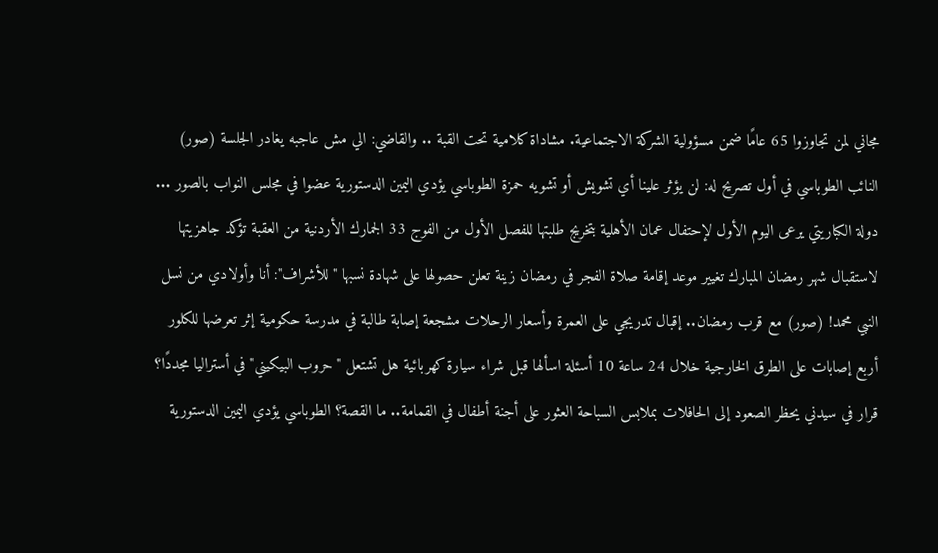مجاني لمن تجاوزوا 65 عامًا ضمن مسؤولية الشركة الاجتماعية. مشاداة كلامية تحت القبة .. والقاضي: الي مش عاجبه يغادر الجلسة (صور) النائب الطوباسي في أول تصريح له: لن يؤثر علينا أي تشويش أو تشويه حمزة الطوباسي يؤدي اليمين الدستورية عضوا في مجلس النواب بالصور ... دولة الكباريتي يرعى اليوم الأول لإحتفال عمان الأهلية بتخريج طلبتها للفصل الأول من الفوج 33 الجمارك الأردنية من العقبة تؤكد جاهزيتها لاستقبال شهر رمضان المبارك تغيير موعد إقامة صلاة الفجر في رمضان زينة تعلن حصولها على شهادة نسبها "للأشراف": أنا وأولادي من نسل النبي محمد! (صور) مع قرب رمضان.. إقبال تدريجي على العمرة وأسعار الرحلات مشجعة إصابة طالبة في مدرسة حكومية إثر تعرضها للكلور أربع إصابات على الطرق الخارجية خلال 24 ساعة 10 أسئلة اسألها قبل شراء سيارة كهربائية هل تشتعل "حروب البيكيني" في أستراليا مجددًا؟ قرار في سيدني يحظر الصعود إلى الحافلات بملابس السباحة العثور على أجنة أطفال في القمامة.. ما القصة؟ الطوباسي يؤدي اليمين الدستورية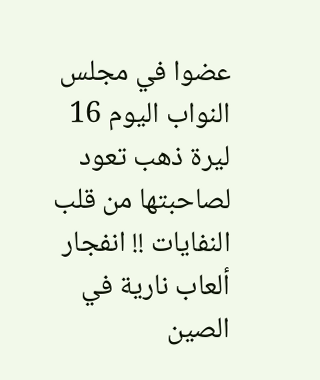عضوا في مجلس النواب اليوم 16 ليرة ذهب تعود لصاحبتها من قلب النفايات !! انفجار ألعاب نارية في الصين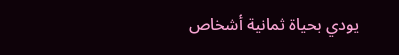يودي بحياة ثمانية أشخاص